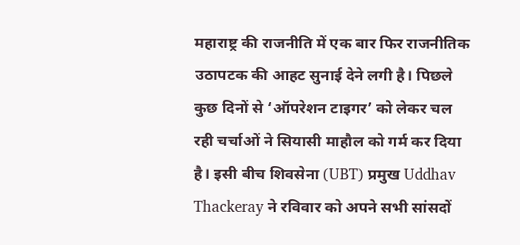महाराष्ट्र की राजनीति में एक बार फिर राजनीतिक उठापटक की आहट सुनाई देने लगी है। पिछले कुछ दिनों से ‘ऑपरेशन टाइगर’ को लेकर चल रही चर्चाओं ने सियासी माहौल को गर्म कर दिया है। इसी बीच शिवसेना (UBT) प्रमुख Uddhav Thackeray ने रविवार को अपने सभी सांसदों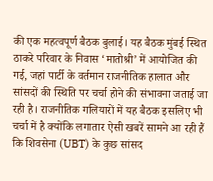की एक महत्वपूर्ण बैठक बुलाई। यह बैठक मुंबई स्थित ठाकरे परिवार के निवास ‘मातोश्री’ में आयोजित की गई, जहां पार्टी के वर्तमान राजनीतिक हालात और सांसदों की स्थिति पर चर्चा होने की संभावना जताई जा रही है। राजनीतिक गलियारों में यह बैठक इसलिए भी चर्चा में है क्योंकि लगातार ऐसी खबरें सामने आ रही हैं कि शिवसेना (UBT) के कुछ सांसद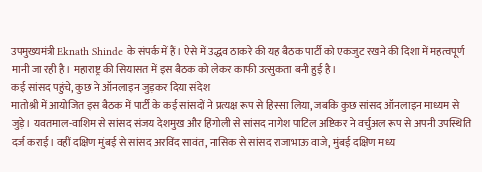उपमुख्यमंत्री Eknath Shinde के संपर्क में हैं। ऐसे में उद्धव ठाकरे की यह बैठक पार्टी को एकजुट रखने की दिशा में महत्वपूर्ण मानी जा रही है। महाराष्ट्र की सियासत में इस बैठक को लेकर काफी उत्सुकता बनी हुई है।
कई सांसद पहुंचे, कुछ ने ऑनलाइन जुड़कर दिया संदेश
मातोश्री में आयोजित इस बैठक में पार्टी के कई सांसदों ने प्रत्यक्ष रूप से हिस्सा लिया, जबकि कुछ सांसद ऑनलाइन माध्यम से जुड़े। यवतमाल-वाशिम से सांसद संजय देशमुख और हिंगोली से सांसद नागेश पाटिल अष्टिकर ने वर्चुअल रूप से अपनी उपस्थिति दर्ज कराई। वहीं दक्षिण मुंबई से सांसद अरविंद सावंत, नासिक से सांसद राजाभाऊ वाजे, मुंबई दक्षिण मध्य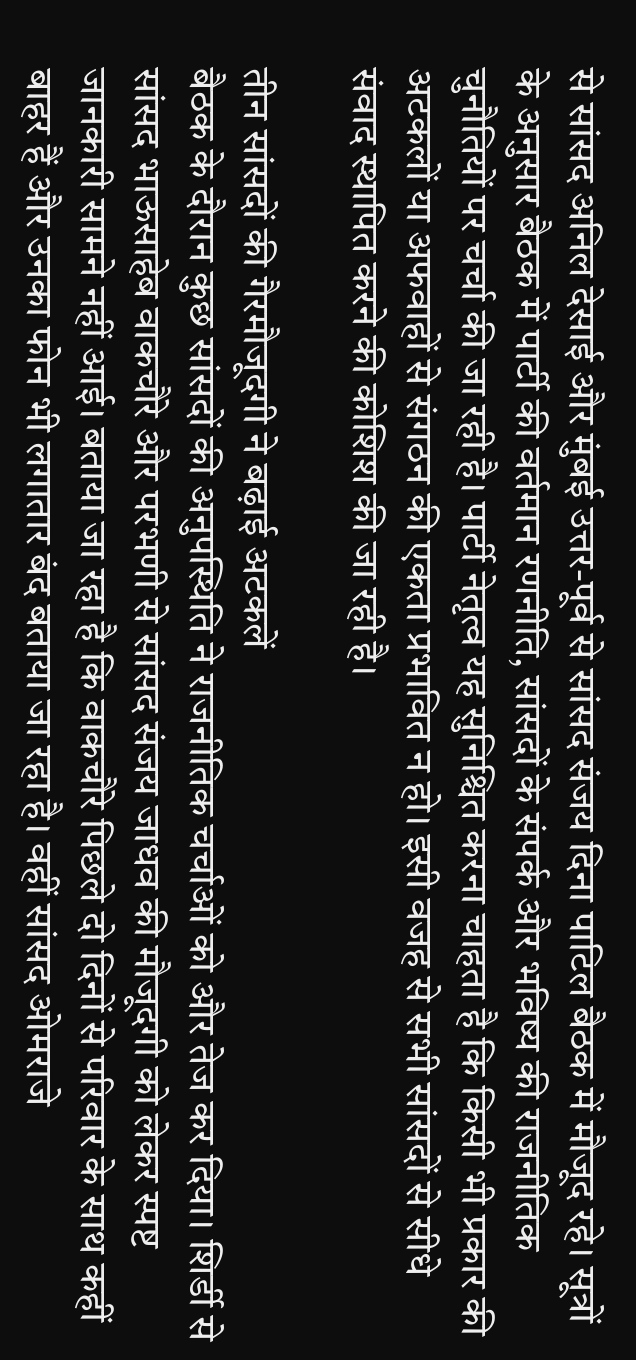से सांसद अनिल देसाई और मुंबई उत्तर-पूर्व से सांसद संजय दिना पाटिल बैठक में मौजूद रहे। सूत्रों के अनुसार बैठक में पार्टी की वर्तमान रणनीति, सांसदों के संपर्क और भविष्य की राजनीतिक चुनौतियों पर चर्चा की जा रही है। पार्टी नेतृत्व यह सुनिश्चित करना चाहता है कि किसी भी प्रकार की अटकलों या अफवाहों से संगठन की एकता प्रभावित न हो। इसी वजह से सभी सांसदों से सीधे संवाद स्थापित करने की कोशिश की जा रही है।

तीन सांसदों की गैरमौजूदगी ने बढ़ाई अटकलें
बैठक के दौरान कुछ सांसदों की अनुपस्थिति ने राजनीतिक चर्चाओं को और तेज कर दिया। शिर्डी से सांसद भाऊसाहेब वाकचौरे और परभणी से सांसद संजय जाधव की मौजूदगी को लेकर स्पष्ट जानकारी सामने नहीं आई। बताया जा रहा है कि वाकचौरे पिछले दो दिनों से परिवार के साथ कहीं बाहर हैं और उनका फोन भी लगातार बंद बताया जा रहा है। वहीं सांसद ओमराजे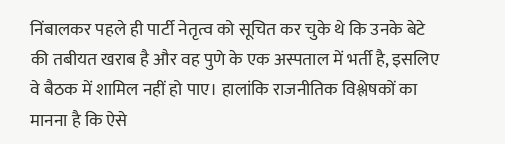निंबालकर पहले ही पार्टी नेतृत्व को सूचित कर चुके थे कि उनके बेटे की तबीयत खराब है और वह पुणे के एक अस्पताल में भर्ती है, इसलिए वे बैठक में शामिल नहीं हो पाए। हालांकि राजनीतिक विश्लेषकों का मानना है कि ऐसे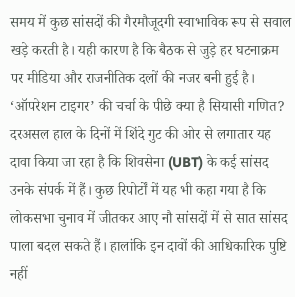समय में कुछ सांसदों की गैरमौजूदगी स्वाभाविक रूप से सवाल खड़े करती है। यही कारण है कि बैठक से जुड़े हर घटनाक्रम पर मीडिया और राजनीतिक दलों की नजर बनी हुई है।
‘ऑपरेशन टाइगर’ की चर्चा के पीछे क्या है सियासी गणित?
दरअसल हाल के दिनों में शिंदे गुट की ओर से लगातार यह दावा किया जा रहा है कि शिवसेना (UBT) के कई सांसद उनके संपर्क में हैं। कुछ रिपोर्टों में यह भी कहा गया है कि लोकसभा चुनाव में जीतकर आए नौ सांसदों में से सात सांसद पाला बदल सकते हैं। हालांकि इन दावों की आधिकारिक पुष्टि नहीं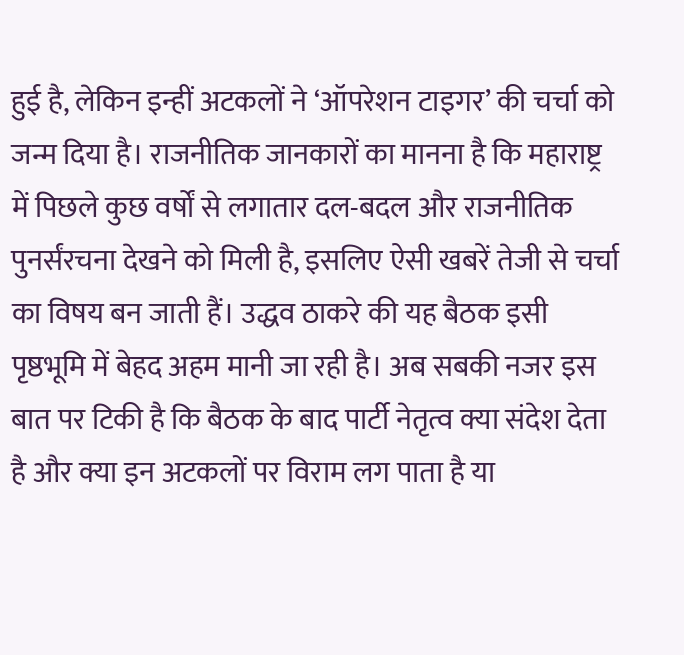हुई है, लेकिन इन्हीं अटकलों ने ‘ऑपरेशन टाइगर’ की चर्चा को जन्म दिया है। राजनीतिक जानकारों का मानना है कि महाराष्ट्र में पिछले कुछ वर्षों से लगातार दल-बदल और राजनीतिक पुनर्संरचना देखने को मिली है, इसलिए ऐसी खबरें तेजी से चर्चा का विषय बन जाती हैं। उद्धव ठाकरे की यह बैठक इसी पृष्ठभूमि में बेहद अहम मानी जा रही है। अब सबकी नजर इस बात पर टिकी है कि बैठक के बाद पार्टी नेतृत्व क्या संदेश देता है और क्या इन अटकलों पर विराम लग पाता है या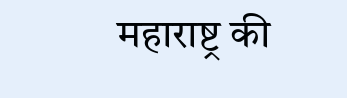महाराष्ट्र की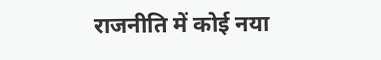राजनीति में कोई नया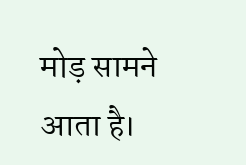मोड़ सामने आता है।